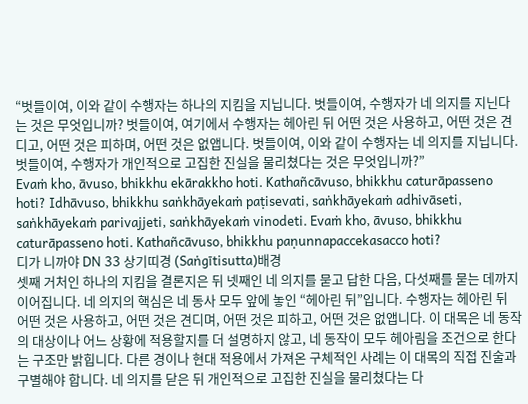“벗들이여, 이와 같이 수행자는 하나의 지킴을 지닙니다. 벗들이여, 수행자가 네 의지를 지닌다는 것은 무엇입니까? 벗들이여, 여기에서 수행자는 헤아린 뒤 어떤 것은 사용하고, 어떤 것은 견디고, 어떤 것은 피하며, 어떤 것은 없앱니다. 벗들이여, 이와 같이 수행자는 네 의지를 지닙니다. 벗들이여, 수행자가 개인적으로 고집한 진실을 물리쳤다는 것은 무엇입니까?”
Evaṁ kho, āvuso, bhikkhu ekārakkho hoti. Kathañcāvuso, bhikkhu caturāpasseno hoti? Idhāvuso, bhikkhu saṅkhāyekaṁ paṭisevati, saṅkhāyekaṁ adhivāseti, saṅkhāyekaṁ parivajjeti, saṅkhāyekaṁ vinodeti. Evaṁ kho, āvuso, bhikkhu caturāpasseno hoti. Kathañcāvuso, bhikkhu paṇunnapaccekasacco hoti?
디가 니까야 DN 33 상기띠경 (Saṅgītisutta)배경
셋째 거처인 하나의 지킴을 결론지은 뒤 넷째인 네 의지를 묻고 답한 다음, 다섯째를 묻는 데까지 이어집니다. 네 의지의 핵심은 네 동사 모두 앞에 놓인 “헤아린 뒤”입니다. 수행자는 헤아린 뒤 어떤 것은 사용하고, 어떤 것은 견디며, 어떤 것은 피하고, 어떤 것은 없앱니다. 이 대목은 네 동작의 대상이나 어느 상황에 적용할지를 더 설명하지 않고, 네 동작이 모두 헤아림을 조건으로 한다는 구조만 밝힙니다. 다른 경이나 현대 적용에서 가져온 구체적인 사례는 이 대목의 직접 진술과 구별해야 합니다. 네 의지를 닫은 뒤 개인적으로 고집한 진실을 물리쳤다는 다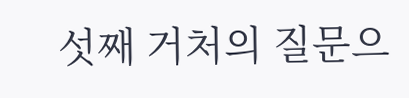섯째 거처의 질문으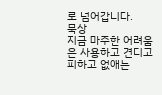로 넘어갑니다.
묵상
지금 마주한 어려움은 사용하고 견디고 피하고 없애는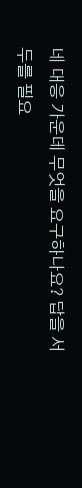네 대응 가운데 무엇을 요구하나요? 답을 서두를 필요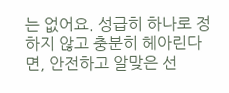는 없어요. 성급히 하나로 정하지 않고 충분히 헤아린다면, 안전하고 알맞은 선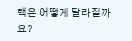택은 어떻게 달라질까요?